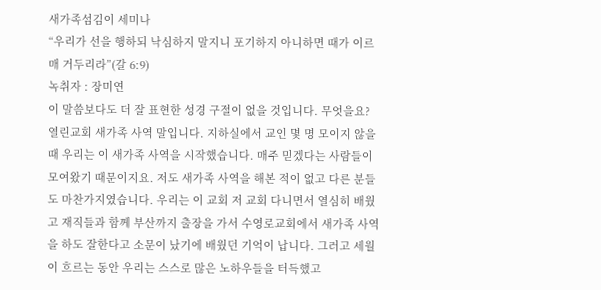새가족섬김이 세미나
“우리가 선을 행하되 낙심하지 말지니 포기하지 아니하면 때가 이르매 거두리라”(갈 6:9)
녹취자 : 장미연
이 말씀보다도 더 잘 표현한 성경 구절이 없을 것입니다. 무엇을요? 열린교회 새가족 사역 말입니다. 지하실에서 교인 몇 명 모이지 않을 때 우리는 이 새가족 사역을 시작했습니다. 매주 믿겠다는 사람들이 모여왔기 때문이지요. 저도 새가족 사역을 해본 적이 없고 다른 분들도 마찬가지였습니다. 우리는 이 교회 저 교회 다니면서 열심히 배웠고 재직들과 함께 부산까지 출장을 가서 수영로교회에서 새가족 사역을 하도 잘한다고 소문이 났기에 배웠던 기억이 납니다. 그러고 세월이 흐르는 동안 우리는 스스로 많은 노하우들을 터득했고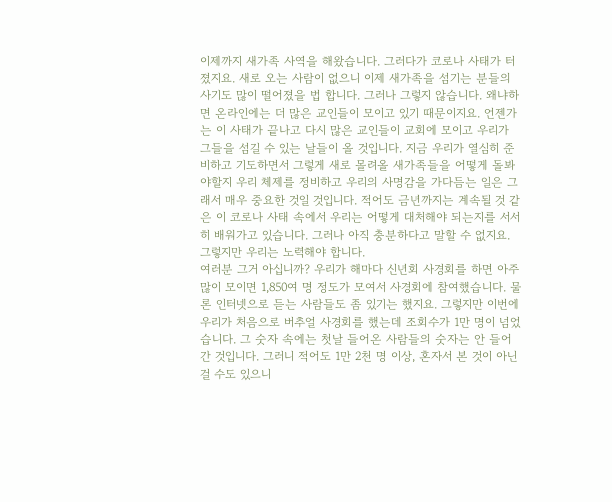이제까지 새가족 사역을 해왔습니다. 그러다가 코로나 사태가 터졌지요. 새로 오는 사람이 없으니 이제 새가족을 섬기는 분들의 사기도 많이 떨어졌을 법 합니다. 그러나 그렇지 않습니다. 왜냐하면 온라인에는 더 많은 교인들이 모이고 있기 때문이지요. 언젠가는 이 사태가 끝나고 다시 많은 교인들이 교회에 모이고 우리가 그들을 섬길 수 있는 날들이 올 것입니다. 지금 우리가 열심히 준비하고 기도하면서 그렇게 새로 몰려올 새가족들을 어떻게 돌봐야할지 우리 체제를 정비하고 우리의 사명감을 가다듬는 일은 그래서 매우 중요한 것일 것입니다. 적어도 금년까지는 계속될 것 같은 이 코로나 사태 속에서 우리는 어떻게 대처해야 되는지를 서서히 배워가고 있습니다. 그러나 아직 충분하다고 말할 수 없지요. 그렇지만 우리는 노력해야 합니다.
여러분 그거 아십니까? 우리가 해마다 신년회 사경회를 하면 아주 많이 모이면 1,850여 명 정도가 모여서 사경회에 참여했습니다. 물론 인터넷으로 듣는 사람들도 좀 있기는 했지요. 그렇지만 이번에 우리가 처음으로 버추얼 사경회를 했는데 조회수가 1만 명이 넘었습니다. 그 숫자 속에는 첫날 들어온 사람들의 숫자는 안 들어간 것입니다. 그러니 적어도 1만 2천 명 이상, 혼자서 본 것이 아닌 걸 수도 있으니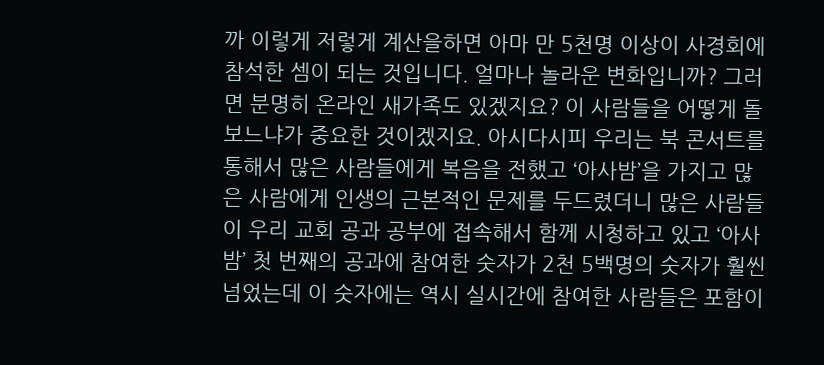까 이렇게 저렇게 계산을하면 아마 만 5천명 이상이 사경회에 참석한 셈이 되는 것입니다. 얼마나 놀라운 변화입니까? 그러면 분명히 온라인 새가족도 있겠지요? 이 사람들을 어떻게 돌보느냐가 중요한 것이겠지요. 아시다시피 우리는 북 콘서트를 통해서 많은 사람들에게 복음을 전했고 ‘아사밤’을 가지고 많은 사람에게 인생의 근본적인 문제를 두드렸더니 많은 사람들이 우리 교회 공과 공부에 접속해서 함께 시청하고 있고 ‘아사밤’ 첫 번째의 공과에 참여한 숫자가 2천 5백명의 숫자가 훨씬 넘었는데 이 숫자에는 역시 실시간에 참여한 사람들은 포함이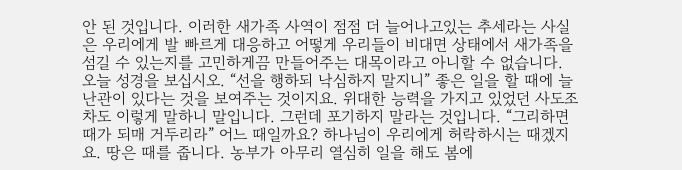안 된 것입니다. 이러한 새가족 사역이 점점 더 늘어나고있는 추세라는 사실은 우리에게 발 빠르게 대응하고 어떻게 우리들이 비대면 상태에서 새가족을 섬길 수 있는지를 고민하게끔 만들어주는 대목이라고 아니할 수 없습니다.
오늘 성경을 보십시오. “선을 행하되 낙심하지 말지니” 좋은 일을 할 때에 늘 난관이 있다는 것을 보여주는 것이지요. 위대한 능력을 가지고 있었던 사도조차도 이렇게 말하니 말입니다. 그런데 포기하지 말라는 것입니다. “그리하면 때가 되매 거두리라” 어느 때일까요? 하나님이 우리에게 허락하시는 때겠지요. 땅은 때를 줍니다. 농부가 아무리 열심히 일을 해도 봄에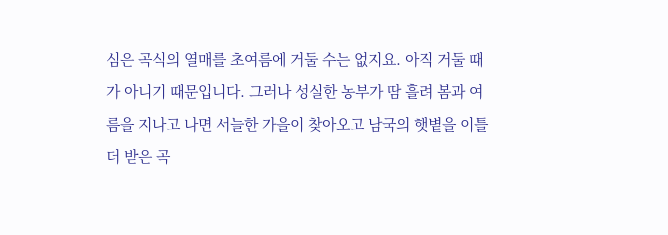심은 곡식의 열매를 초여름에 거둘 수는 없지요. 아직 거둘 때가 아니기 때문입니다. 그러나 성실한 농부가 땀 흘려 봄과 여름을 지나고 나면 서늘한 가을이 찾아오고 남국의 햇볕을 이틀 더 받은 곡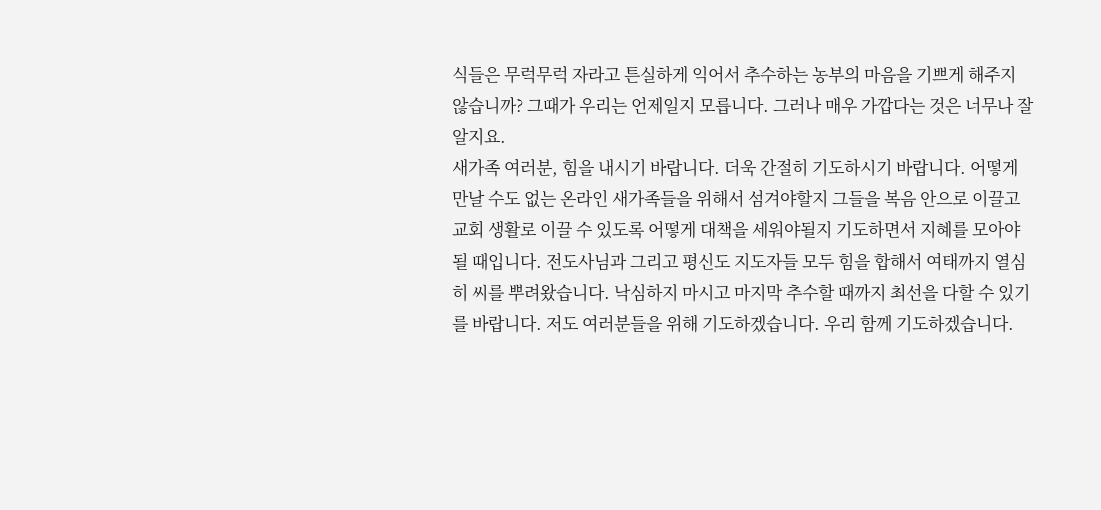식들은 무럭무럭 자라고 튼실하게 익어서 추수하는 농부의 마음을 기쁘게 해주지 않습니까? 그때가 우리는 언제일지 모릅니다. 그러나 매우 가깝다는 것은 너무나 잘 알지요.
새가족 여러분, 힘을 내시기 바랍니다. 더욱 간절히 기도하시기 바랍니다. 어떻게 만날 수도 없는 온라인 새가족들을 위해서 섬겨야할지 그들을 복음 안으로 이끌고 교회 생활로 이끌 수 있도록 어떻게 대책을 세워야될지 기도하면서 지혜를 모아야될 때입니다. 전도사님과 그리고 평신도 지도자들 모두 힘을 합해서 여태까지 열심히 씨를 뿌려왔습니다. 낙심하지 마시고 마지막 추수할 때까지 최선을 다할 수 있기를 바랍니다. 저도 여러분들을 위해 기도하겠습니다. 우리 함께 기도하겠습니다.